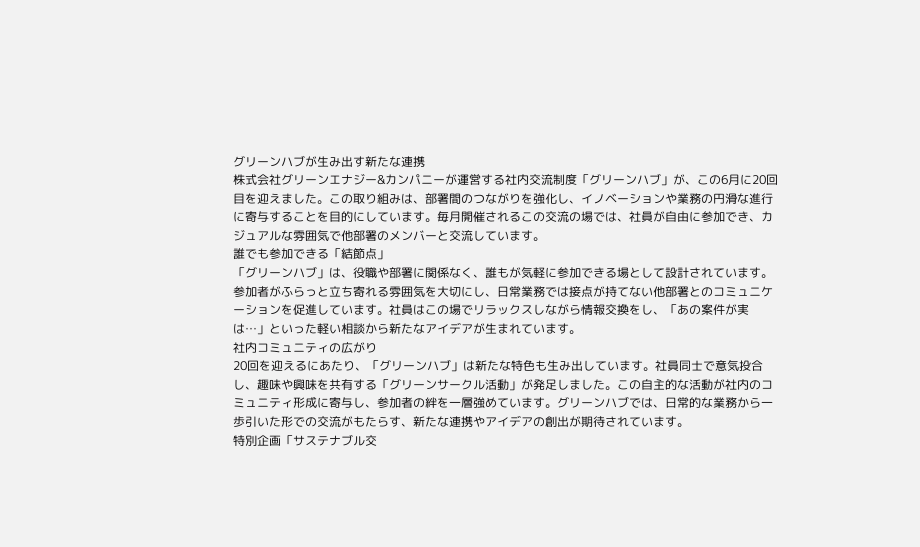グリーンハブが生み出す新たな連携
株式会社グリーンエナジー&カンパニーが運営する社内交流制度「グリーンハブ」が、この6月に20回目を迎えました。この取り組みは、部署間のつながりを強化し、イノベーションや業務の円滑な進行に寄与することを目的にしています。毎月開催されるこの交流の場では、社員が自由に参加でき、カジュアルな雰囲気で他部署のメンバーと交流しています。
誰でも参加できる「結節点」
「グリーンハブ」は、役職や部署に関係なく、誰もが気軽に参加できる場として設計されています。参加者がふらっと立ち寄れる雰囲気を大切にし、日常業務では接点が持てない他部署とのコミュニケーションを促進しています。社員はこの場でリラックスしながら情報交換をし、「あの案件が実は…」といった軽い相談から新たなアイデアが生まれています。
社内コミュニティの広がり
20回を迎えるにあたり、「グリーンハブ」は新たな特色も生み出しています。社員同士で意気投合し、趣味や興味を共有する「グリーンサークル活動」が発足しました。この自主的な活動が社内のコミュニティ形成に寄与し、参加者の絆を一層強めています。グリーンハブでは、日常的な業務から一歩引いた形での交流がもたらす、新たな連携やアイデアの創出が期待されています。
特別企画「サステナブル交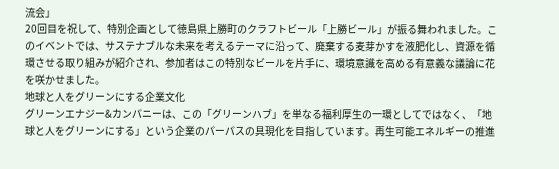流会」
20回目を祝して、特別企画として徳島県上勝町のクラフトビール「上勝ビール」が振る舞われました。このイベントでは、サステナブルな未来を考えるテーマに沿って、廃棄する麦芽かすを液肥化し、資源を循環させる取り組みが紹介され、参加者はこの特別なビールを片手に、環境意識を高める有意義な議論に花を咲かせました。
地球と人をグリーンにする企業文化
グリーンエナジー&カンパニーは、この「グリーンハブ」を単なる福利厚生の一環としてではなく、「地球と人をグリーンにする」という企業のパーパスの具現化を目指しています。再生可能エネルギーの推進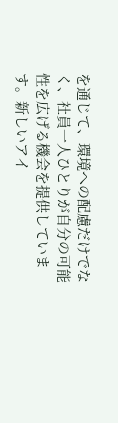を通じて、環境への配慮だけでなく、社員一人ひとりが自分の可能性を広げる機会を提供しています。新しいアイ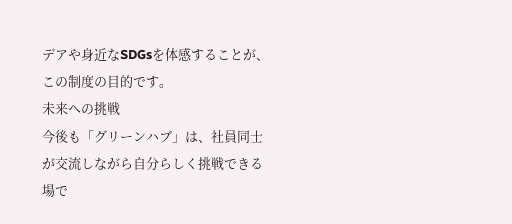デアや身近なSDGsを体感することが、この制度の目的です。
未来への挑戦
今後も「グリーンハブ」は、社員同士が交流しながら自分らしく挑戦できる場で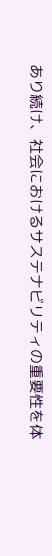あり続け、社会におけるサステナビリティの重要性を体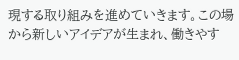現する取り組みを進めていきます。この場から新しいアイデアが生まれ、働きやす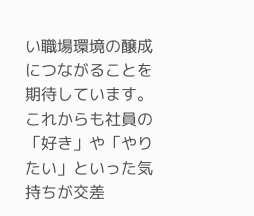い職場環境の醸成につながることを期待しています。これからも社員の「好き」や「やりたい」といった気持ちが交差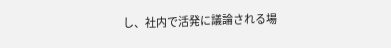し、社内で活発に議論される場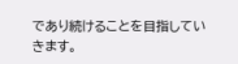であり続けることを目指していきます。